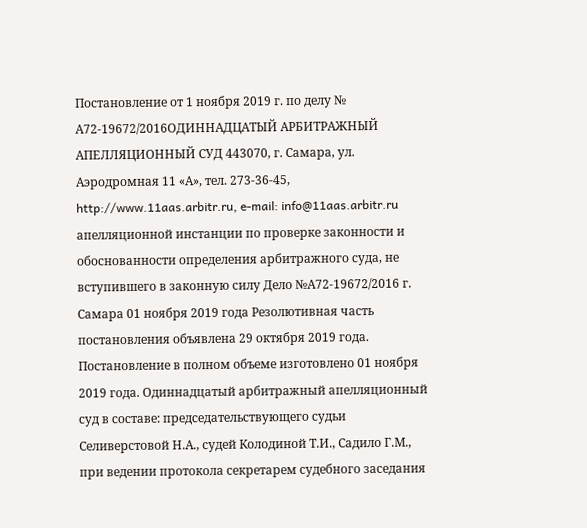Постановление от 1 ноября 2019 г. по делу № А72-19672/2016ОДИННАДЦАТЫЙ АРБИТРАЖНЫЙ АПЕЛЛЯЦИОННЫЙ СУД 443070, г. Самара, ул. Аэродромная 11 «А», тел. 273-36-45, http://www.11aas.arbitr.ru, e-mail: info@11aas.arbitr.ru апелляционной инстанции по проверке законности и обоснованности определения арбитражного суда, не вступившего в законную силу Дело №А72-19672/2016 г. Самара 01 ноября 2019 года Резолютивная часть постановления объявлена 29 октября 2019 года. Постановление в полном объеме изготовлено 01 ноября 2019 года. Одиннадцатый арбитражный апелляционный суд в составе: председательствующего судьи Селиверстовой Н.А., судей Колодиной Т.И., Садило Г.М., при ведении протокола секретарем судебного заседания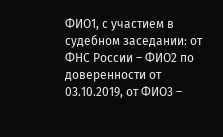ФИО1, с участием в судебном заседании: от ФНС России – ФИО2 по доверенности от 03.10.2019, от ФИО3 –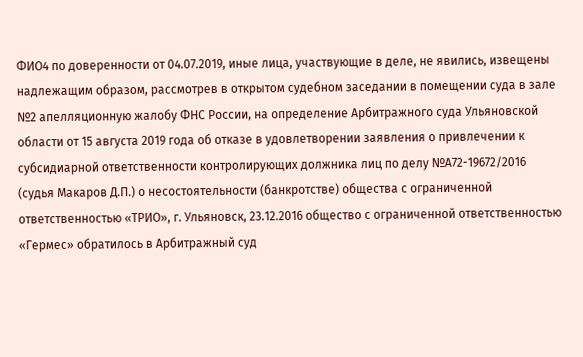ФИО4 по доверенности от 04.07.2019, иные лица, участвующие в деле, не явились, извещены надлежащим образом, рассмотрев в открытом судебном заседании в помещении суда в зале №2 апелляционную жалобу ФНС России, на определение Арбитражного суда Ульяновской области от 15 августа 2019 года об отказе в удовлетворении заявления о привлечении к субсидиарной ответственности контролирующих должника лиц по делу №А72-19672/2016 (судья Макаров Д.П.) о несостоятельности (банкротстве) общества с ограниченной ответственностью «ТРИО», г. Ульяновск, 23.12.2016 общество с ограниченной ответственностью «Гермес» обратилось в Арбитражный суд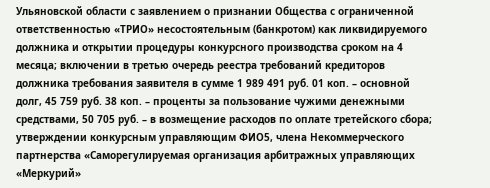Ульяновской области с заявлением о признании Общества с ограниченной ответственностью «ТРИО» несостоятельным (банкротом) как ликвидируемого должника и открытии процедуры конкурсного производства сроком на 4 месяца; включении в третью очередь реестра требований кредиторов должника требования заявителя в сумме 1 989 491 руб. 01 коп. – основной долг, 45 759 руб. 38 коп. – проценты за пользование чужими денежными средствами, 50 705 руб. – в возмещение расходов по оплате третейского сбора; утверждении конкурсным управляющим ФИО5, члена Некоммерческого партнерства «Саморегулируемая организация арбитражных управляющих «Меркурий»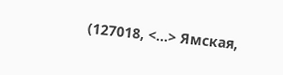(127018, <...> Ямская,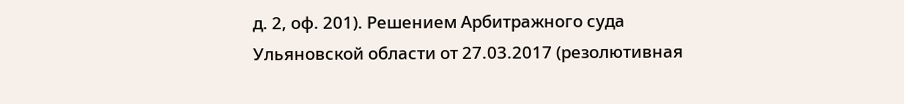д. 2, оф. 201). Решением Арбитражного суда Ульяновской области от 27.03.2017 (резолютивная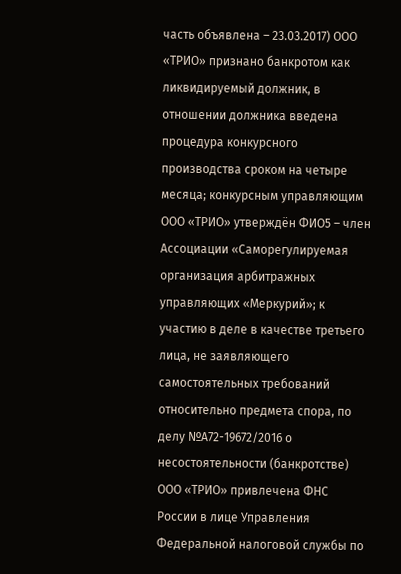часть объявлена – 23.03.2017) ООО «ТРИО» признано банкротом как ликвидируемый должник, в отношении должника введена процедура конкурсного производства сроком на четыре месяца; конкурсным управляющим ООО «ТРИО» утверждён ФИО5 – член Ассоциации «Саморегулируемая организация арбитражных управляющих «Меркурий»; к участию в деле в качестве третьего лица, не заявляющего самостоятельных требований относительно предмета спора, по делу №А72-19672/2016 о несостоятельности (банкротстве) ООО «ТРИО» привлечена ФНС России в лице Управления Федеральной налоговой службы по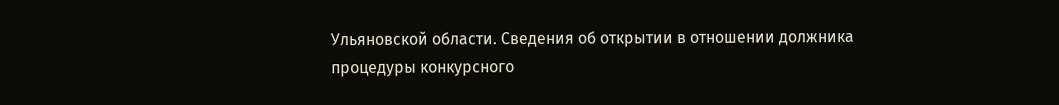Ульяновской области. Сведения об открытии в отношении должника процедуры конкурсного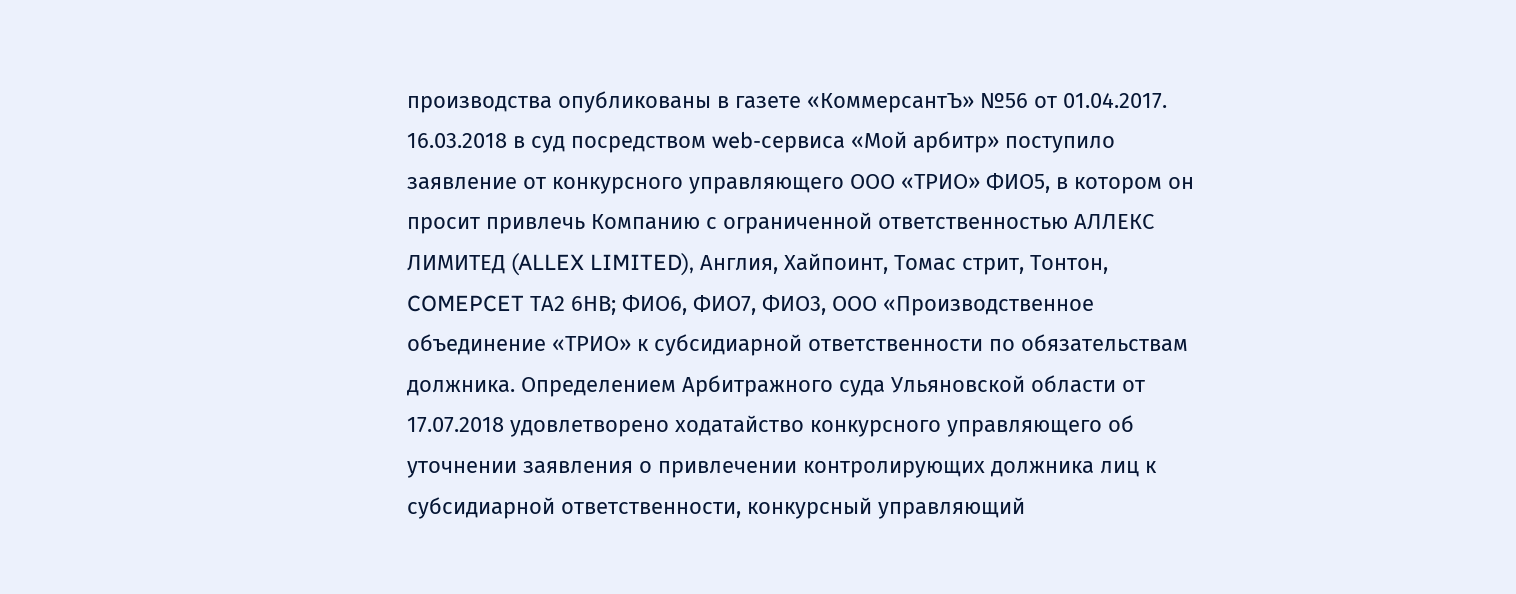производства опубликованы в газете «КоммерсантЪ» №56 от 01.04.2017. 16.03.2018 в суд посредством web-сервиса «Мой арбитр» поступило заявление от конкурсного управляющего ООО «ТРИО» ФИО5, в котором он просит привлечь Компанию с ограниченной ответственностью АЛЛЕКС ЛИМИТЕД (ALLEX LIMITED), Англия, Хайпоинт, Томас стрит, Тонтон, COMEPCET ТА2 6НВ; ФИО6, ФИО7, ФИО3, ООО «Производственное объединение «ТРИО» к субсидиарной ответственности по обязательствам должника. Определением Арбитражного суда Ульяновской области от 17.07.2018 удовлетворено ходатайство конкурсного управляющего об уточнении заявления о привлечении контролирующих должника лиц к субсидиарной ответственности, конкурсный управляющий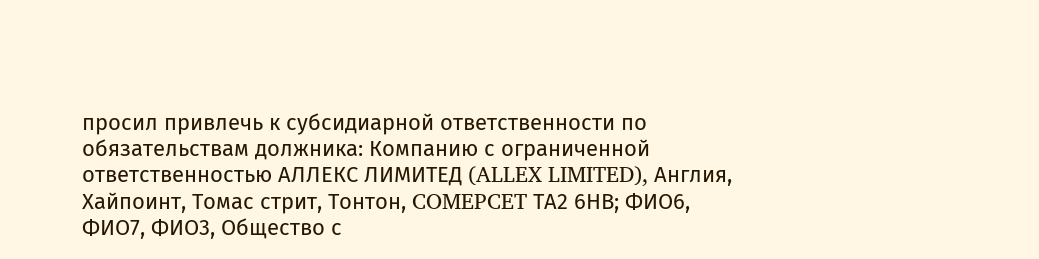просил привлечь к субсидиарной ответственности по обязательствам должника: Компанию с ограниченной ответственностью АЛЛЕКС ЛИМИТЕД (ALLEX LIMITED), Англия, Хайпоинт, Томас стрит, Тонтон, COMEPCET ТА2 6НВ; ФИО6, ФИО7, ФИО3, Общество с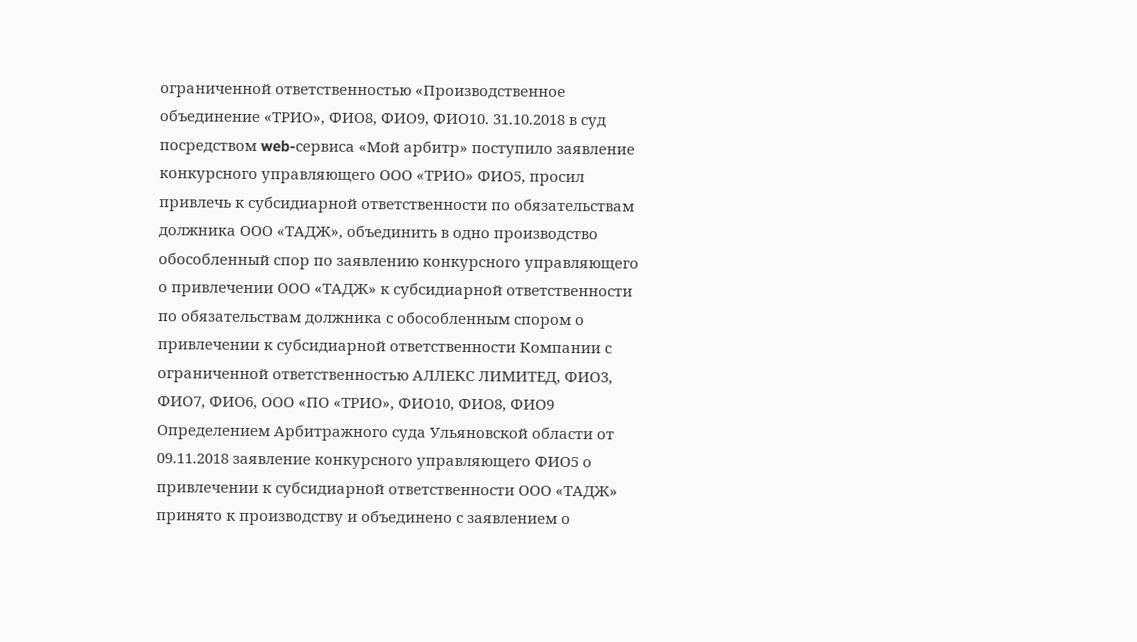ограниченной ответственностью «Производственное объединение «ТРИО», ФИО8, ФИО9, ФИО10. 31.10.2018 в суд посредством web-сервиса «Мой арбитр» поступило заявление конкурсного управляющего ООО «ТРИО» ФИО5, просил привлечь к субсидиарной ответственности по обязательствам должника ООО «ТАДЖ», объединить в одно производство обособленный спор по заявлению конкурсного управляющего о привлечении ООО «ТАДЖ» к субсидиарной ответственности по обязательствам должника с обособленным спором о привлечении к субсидиарной ответственности Компании с ограниченной ответственностью АЛЛЕКС ЛИМИТЕД, ФИО3, ФИО7, ФИО6, ООО «ПО «ТРИО», ФИО10, ФИО8, ФИО9 Определением Арбитражного суда Ульяновской области от 09.11.2018 заявление конкурсного управляющего ФИО5 о привлечении к субсидиарной ответственности ООО «ТАДЖ» принято к производству и объединено с заявлением о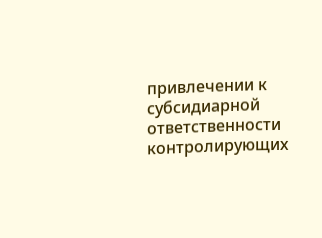привлечении к субсидиарной ответственности контролирующих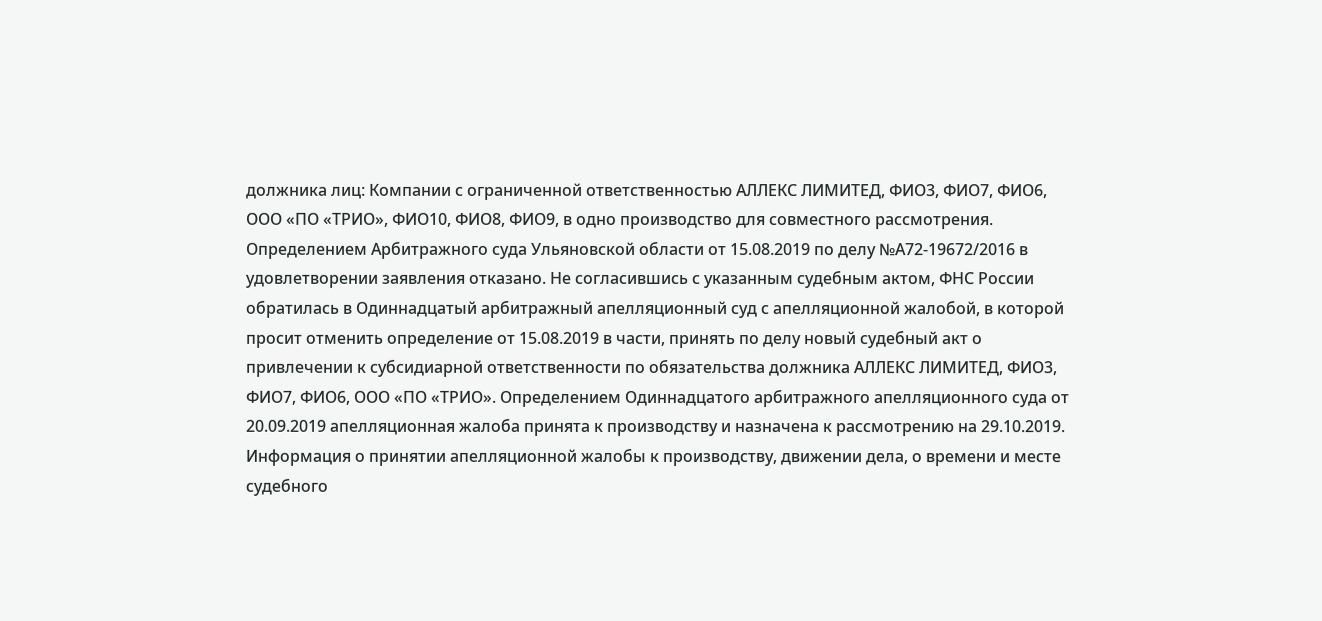должника лиц: Компании с ограниченной ответственностью АЛЛЕКС ЛИМИТЕД, ФИО3, ФИО7, ФИО6, ООО «ПО «ТРИО», ФИО10, ФИО8, ФИО9, в одно производство для совместного рассмотрения. Определением Арбитражного суда Ульяновской области от 15.08.2019 по делу №А72-19672/2016 в удовлетворении заявления отказано. Не согласившись с указанным судебным актом, ФНС России обратилась в Одиннадцатый арбитражный апелляционный суд с апелляционной жалобой, в которой просит отменить определение от 15.08.2019 в части, принять по делу новый судебный акт о привлечении к субсидиарной ответственности по обязательства должника АЛЛЕКС ЛИМИТЕД, ФИО3, ФИО7, ФИО6, ООО «ПО «ТРИО». Определением Одиннадцатого арбитражного апелляционного суда от 20.09.2019 апелляционная жалоба принята к производству и назначена к рассмотрению на 29.10.2019. Информация о принятии апелляционной жалобы к производству, движении дела, о времени и месте судебного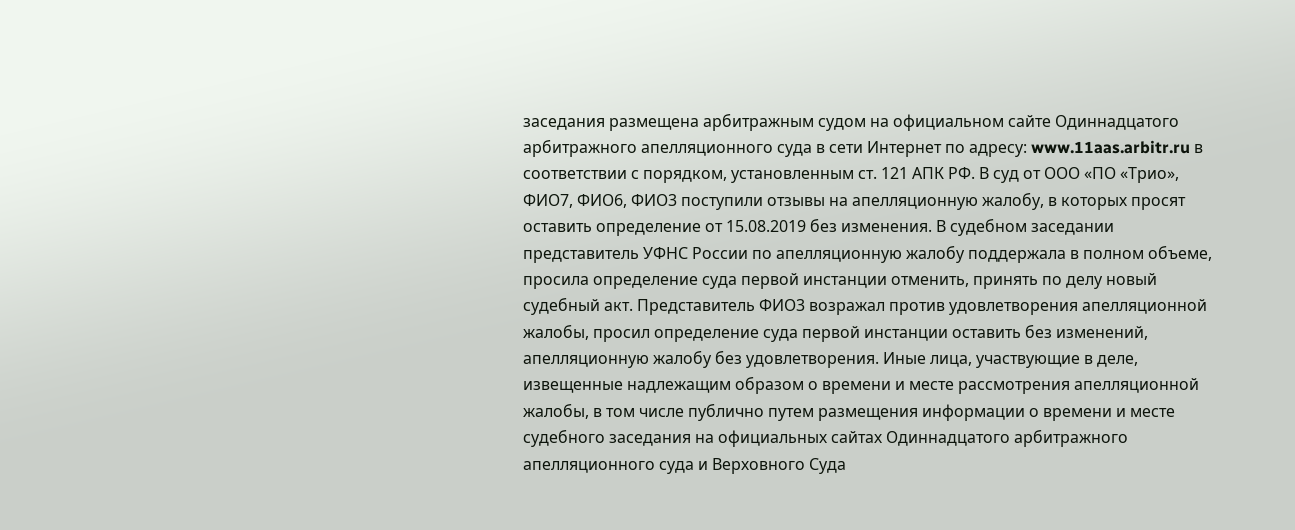заседания размещена арбитражным судом на официальном сайте Одиннадцатого арбитражного апелляционного суда в сети Интернет по адресу: www.11aas.arbitr.ru в соответствии с порядком, установленным ст. 121 АПК РФ. В суд от ООО «ПО «Трио», ФИО7, ФИО6, ФИО3 поступили отзывы на апелляционную жалобу, в которых просят оставить определение от 15.08.2019 без изменения. В судебном заседании представитель УФНС России по апелляционную жалобу поддержала в полном объеме, просила определение суда первой инстанции отменить, принять по делу новый судебный акт. Представитель ФИО3 возражал против удовлетворения апелляционной жалобы, просил определение суда первой инстанции оставить без изменений, апелляционную жалобу без удовлетворения. Иные лица, участвующие в деле, извещенные надлежащим образом о времени и месте рассмотрения апелляционной жалобы, в том числе публично путем размещения информации о времени и месте судебного заседания на официальных сайтах Одиннадцатого арбитражного апелляционного суда и Верховного Суда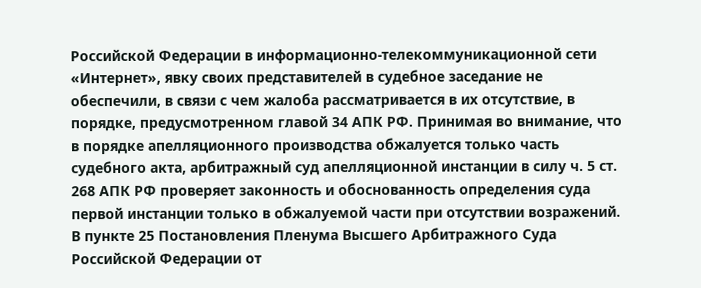Российской Федерации в информационно-телекоммуникационной сети «Интернет», явку своих представителей в судебное заседание не обеспечили, в связи с чем жалоба рассматривается в их отсутствие, в порядке, предусмотренном главой 34 АПК РФ. Принимая во внимание, что в порядке апелляционного производства обжалуется только часть судебного акта, арбитражный суд апелляционной инстанции в силу ч. 5 ст. 268 АПК РФ проверяет законность и обоснованность определения суда первой инстанции только в обжалуемой части при отсутствии возражений. В пункте 25 Постановления Пленума Высшего Арбитражного Суда Российской Федерации от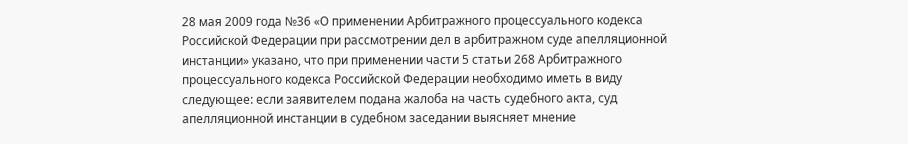28 мая 2009 года №36 «О применении Арбитражного процессуального кодекса Российской Федерации при рассмотрении дел в арбитражном суде апелляционной инстанции» указано, что при применении части 5 статьи 268 Арбитражного процессуального кодекса Российской Федерации необходимо иметь в виду следующее: если заявителем подана жалоба на часть судебного акта, суд апелляционной инстанции в судебном заседании выясняет мнение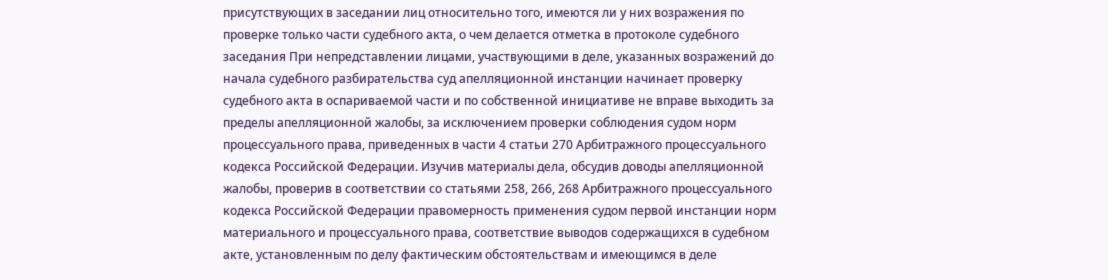присутствующих в заседании лиц относительно того, имеются ли у них возражения по проверке только части судебного акта, о чем делается отметка в протоколе судебного заседания При непредставлении лицами, участвующими в деле, указанных возражений до начала судебного разбирательства суд апелляционной инстанции начинает проверку судебного акта в оспариваемой части и по собственной инициативе не вправе выходить за пределы апелляционной жалобы, за исключением проверки соблюдения судом норм процессуального права, приведенных в части 4 статьи 270 Арбитражного процессуального кодекса Российской Федерации. Изучив материалы дела, обсудив доводы апелляционной жалобы, проверив в соответствии со статьями 258, 266, 268 Арбитражного процессуального кодекса Российской Федерации правомерность применения судом первой инстанции норм материального и процессуального права, соответствие выводов содержащихся в судебном акте, установленным по делу фактическим обстоятельствам и имеющимся в деле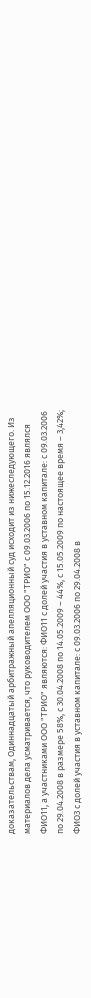доказательствам, Одиннадцатый арбитражный апелляционный суд исходит из нижеследующего. Из материалов дела усматривается, что руководителем ООО "ТРИО" с 09.03.2006 по 15.12.2016 являлся ФИО11, а участниками ООО "ТРИО" являются: ФИО11 с долей участия в уставном капитале: с 09.03.2006 по 29.04.2008 в размере 58%, с 30.04.2008 по 14.05.2009 – 44%, с 15.05.2009 по настоящее время – 3,42%; ФИО3 с долей участия в уставном капитале: с 09.03.2006 по 29.04.2008 в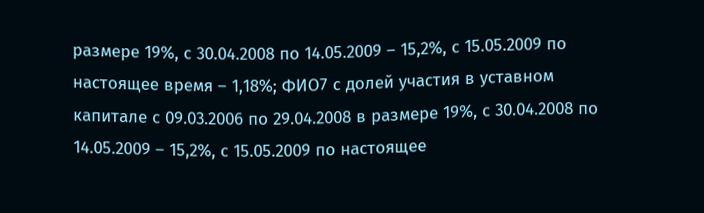размере 19%, с 30.04.2008 по 14.05.2009 – 15,2%, с 15.05.2009 по настоящее время – 1,18%; ФИО7 с долей участия в уставном капитале с 09.03.2006 по 29.04.2008 в размере 19%, с 30.04.2008 по 14.05.2009 – 15,2%, с 15.05.2009 по настоящее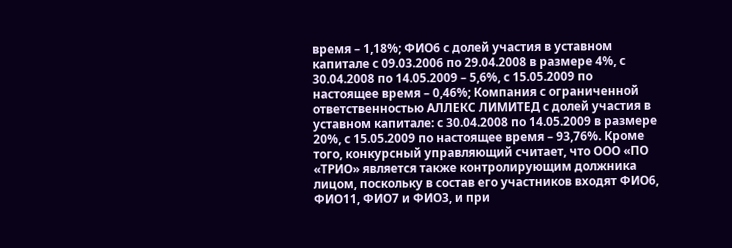время – 1,18%; ФИО6 с долей участия в уставном капитале с 09.03.2006 по 29.04.2008 в размере 4%, с 30.04.2008 по 14.05.2009 – 5,6%, с 15.05.2009 по настоящее время – 0,46%; Компания с ограниченной ответственностью АЛЛЕКС ЛИМИТЕД с долей участия в уставном капитале: с 30.04.2008 по 14.05.2009 в размере 20%, с 15.05.2009 по настоящее время – 93,76%. Кроме того, конкурсный управляющий считает, что ООО «ПО «ТРИО» является также контролирующим должника лицом, поскольку в состав его участников входят ФИО6, ФИО11, ФИО7 и ФИО3, и при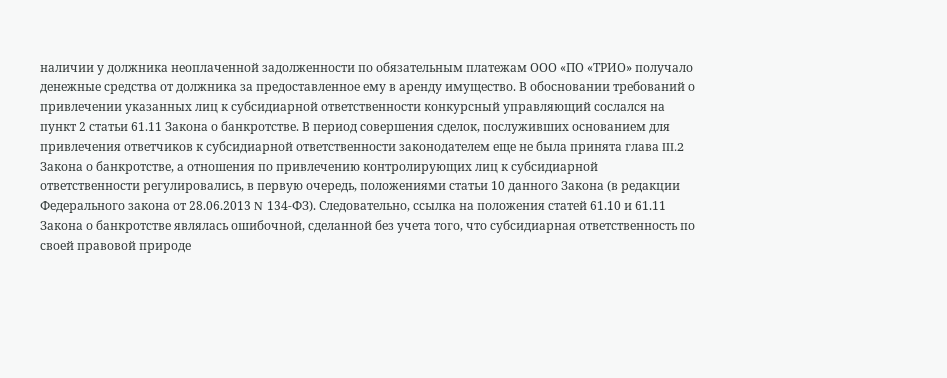наличии у должника неоплаченной задолженности по обязательным платежам ООО «ПО «ТРИО» получало денежные средства от должника за предоставленное ему в аренду имущество. В обосновании требований о привлечении указанных лиц к субсидиарной ответственности конкурсный управляющий сослался на пункт 2 статьи 61.11 Закона о банкротстве. В период совершения сделок, послуживших основанием для привлечения ответчиков к субсидиарной ответственности законодателем еще не была принята глава III.2 Закона о банкротстве, а отношения по привлечению контролирующих лиц к субсидиарной ответственности регулировались, в первую очередь, положениями статьи 10 данного Закона (в редакции Федерального закона от 28.06.2013 N 134-ФЗ). Следовательно, ссылка на положения статей 61.10 и 61.11 Закона о банкротстве являлась ошибочной, сделанной без учета того, что субсидиарная ответственность по своей правовой природе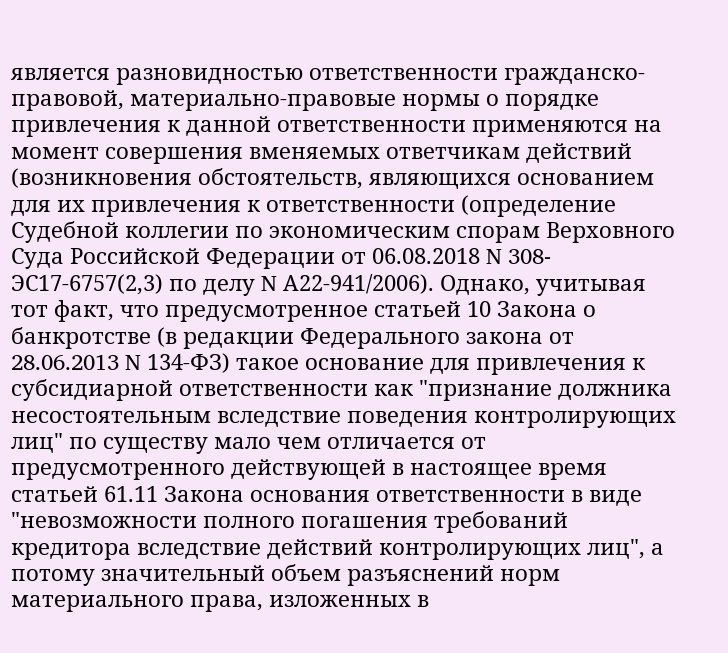является разновидностью ответственности гражданско-правовой, материально-правовые нормы о порядке привлечения к данной ответственности применяются на момент совершения вменяемых ответчикам действий (возникновения обстоятельств, являющихся основанием для их привлечения к ответственности (определение Судебной коллегии по экономическим спорам Верховного Суда Российской Федерации от 06.08.2018 N 308-ЭС17-6757(2,3) по делу N А22-941/2006). Однако, учитывая тот факт, что предусмотренное статьей 10 Закона о банкротстве (в редакции Федерального закона от 28.06.2013 N 134-ФЗ) такое основание для привлечения к субсидиарной ответственности как "признание должника несостоятельным вследствие поведения контролирующих лиц" по существу мало чем отличается от предусмотренного действующей в настоящее время статьей 61.11 Закона основания ответственности в виде "невозможности полного погашения требований кредитора вследствие действий контролирующих лиц", а потому значительный объем разъяснений норм материального права, изложенных в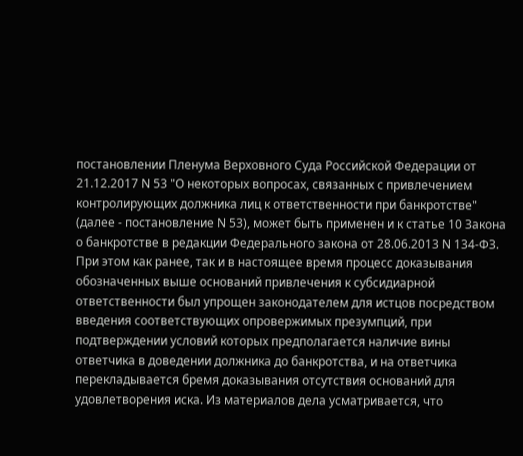постановлении Пленума Верховного Суда Российской Федерации от 21.12.2017 N 53 "О некоторых вопросах, связанных с привлечением контролирующих должника лиц к ответственности при банкротстве" (далее - постановление N 53), может быть применен и к статье 10 Закона о банкротстве в редакции Федерального закона от 28.06.2013 N 134-ФЗ. При этом как ранее, так и в настоящее время процесс доказывания обозначенных выше оснований привлечения к субсидиарной ответственности был упрощен законодателем для истцов посредством введения соответствующих опровержимых презумпций, при подтверждении условий которых предполагается наличие вины ответчика в доведении должника до банкротства, и на ответчика перекладывается бремя доказывания отсутствия оснований для удовлетворения иска. Из материалов дела усматривается, что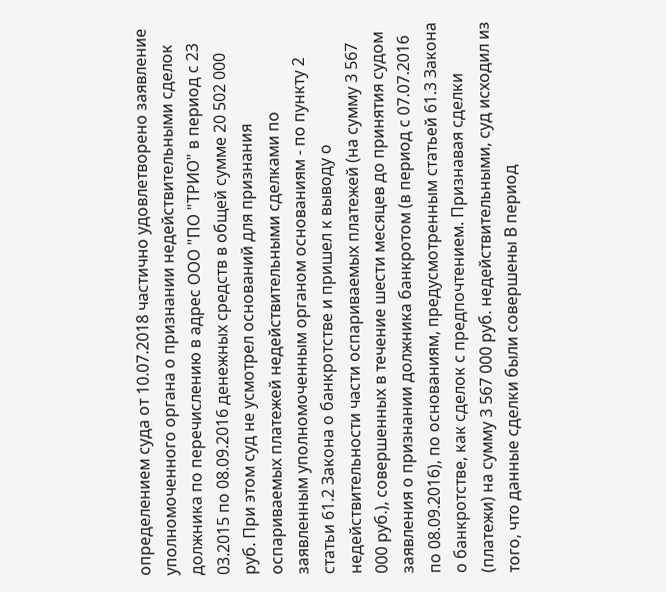определением суда от 10.07.2018 частично удовлетворено заявление уполномоченного органа о признании недействительными сделок должника по перечислению в адрес ООО "ПО "ТРИО" в период с 23 03.2015 по 08.09.2016 денежных средств в общей сумме 20 502 000 руб. При этом суд не усмотрел оснований для признания оспариваемых платежей недействительными сделками по заявленным уполномоченным органом основаниям - по пункту 2 статьи 61.2 Закона о банкротстве и пришел к выводу о недействительности части оспариваемых платежей (на сумму 3 567 000 руб.), совершенных в течение шести месяцев до принятия судом заявления о признании должника банкротом (в период с 07.07.2016 по 08.09.2016), по основаниям, предусмотренным статьей 61.3 Закона о банкротстве, как сделок с предпочтением. Признавая сделки (платежи) на сумму 3 567 000 руб. недействительными, суд исходил из того, что данные сделки были совершены В период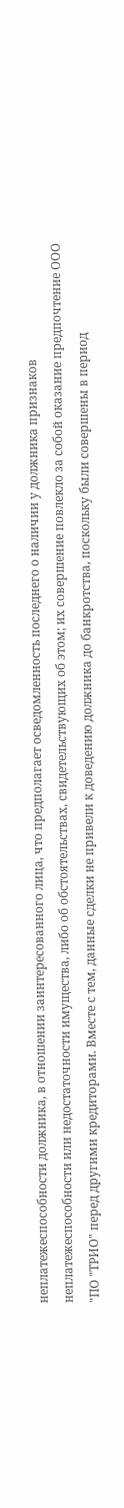неплатежеспособности должника, в отношении заинтересованного лица, что предполагает осведомленность последнего о наличии у должника признаков неплатежеспособности или недостаточности имущества, либо об обстоятельствах, свидетельствующих об этом; их совершение повлекло за собой оказание предпочтение ООО "ПО "ТРИО" перед другими кредиторами. Вместе с тем, данные сделки не привели к доведению должника до банкротства, поскольку были совершены в период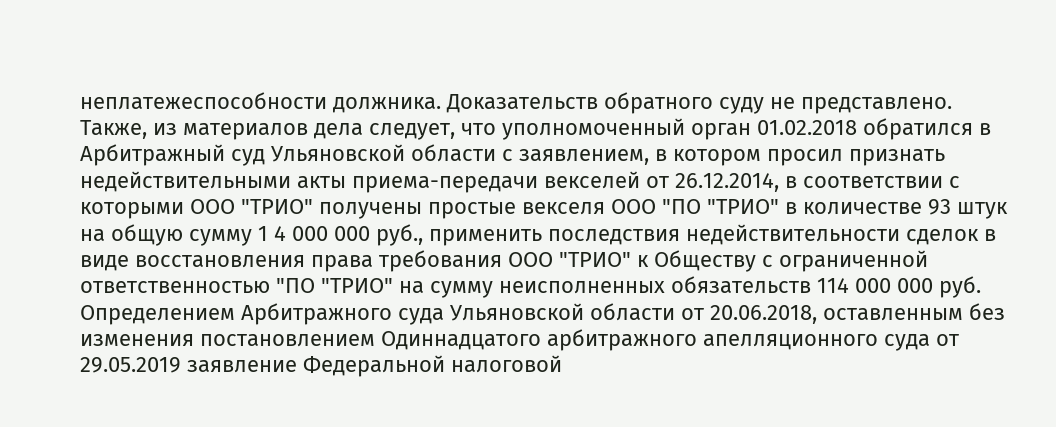неплатежеспособности должника. Доказательств обратного суду не представлено. Также, из материалов дела следует, что уполномоченный орган 01.02.2018 обратился в Арбитражный суд Ульяновской области с заявлением, в котором просил признать недействительными акты приема-передачи векселей от 26.12.2014, в соответствии с которыми ООО "ТРИО" получены простые векселя ООО "ПО "ТРИО" в количестве 93 штук на общую сумму 1 4 000 000 руб., применить последствия недействительности сделок в виде восстановления права требования ООО "ТРИО" к Обществу с ограниченной ответственностью "ПО "ТРИО" на сумму неисполненных обязательств 114 000 000 руб. Определением Арбитражного суда Ульяновской области от 20.06.2018, оставленным без изменения постановлением Одиннадцатого арбитражного апелляционного суда от 29.05.2019 заявление Федеральной налоговой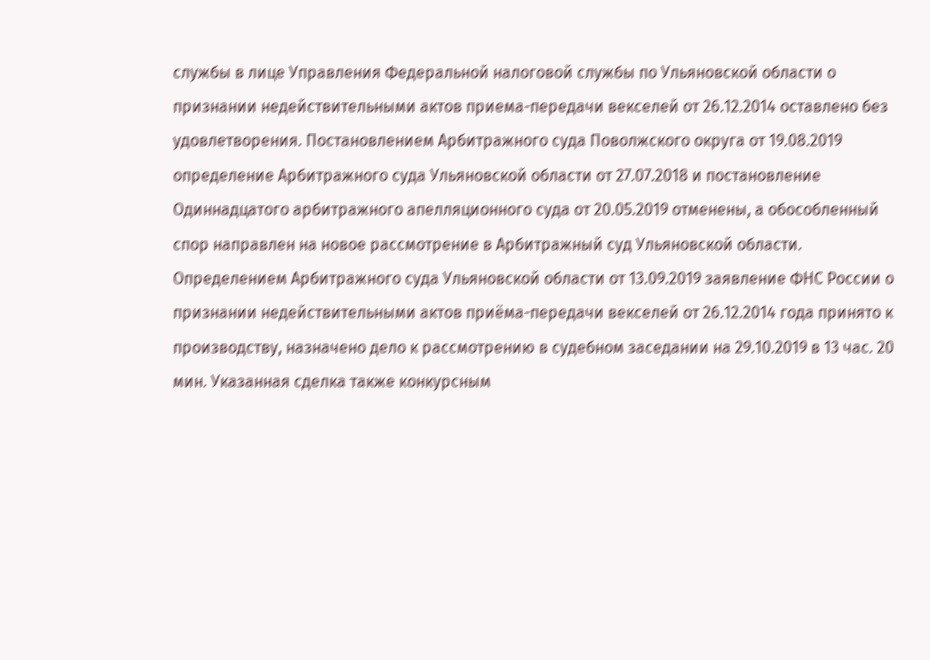службы в лице Управления Федеральной налоговой службы по Ульяновской области о признании недействительными актов приема-передачи векселей от 26.12.2014 оставлено без удовлетворения. Постановлением Арбитражного суда Поволжского округа от 19.08.2019 определение Арбитражного суда Ульяновской области от 27.07.2018 и постановление Одиннадцатого арбитражного апелляционного суда от 20.05.2019 отменены, а обособленный спор направлен на новое рассмотрение в Арбитражный суд Ульяновской области. Определением Арбитражного суда Ульяновской области от 13.09.2019 заявление ФНС России о признании недействительными актов приёма-передачи векселей от 26.12.2014 года принято к производству, назначено дело к рассмотрению в судебном заседании на 29.10.2019 в 13 час. 20 мин. Указанная сделка также конкурсным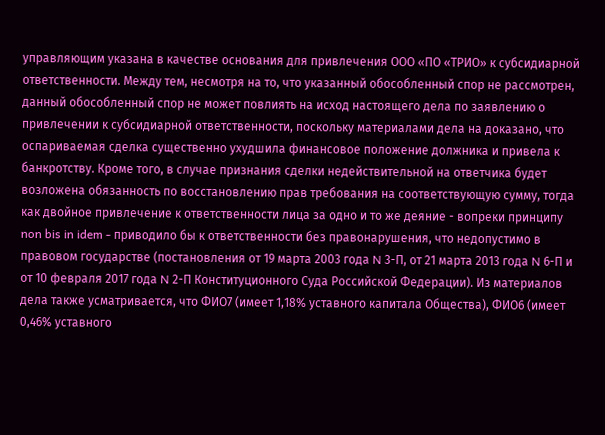управляющим указана в качестве основания для привлечения ООО «ПО «ТРИО» к субсидиарной ответственности. Между тем, несмотря на то, что указанный обособленный спор не рассмотрен, данный обособленный спор не может повлиять на исход настоящего дела по заявлению о привлечении к субсидиарной ответственности, поскольку материалами дела на доказано, что оспариваемая сделка существенно ухудшила финансовое положение должника и привела к банкротству. Кроме того, в случае признания сделки недействительной на ответчика будет возложена обязанность по восстановлению прав требования на соответствующую сумму, тогда как двойное привлечение к ответственности лица за одно и то же деяние - вопреки принципу non bis in idem - приводило бы к ответственности без правонарушения, что недопустимо в правовом государстве (постановления от 19 марта 2003 года N 3-П, от 21 марта 2013 года N 6-П и от 10 февраля 2017 года N 2-П Конституционного Суда Российской Федерации). Из материалов дела также усматривается, что ФИО7 (имеет 1,18% уставного капитала Общества), ФИО6 (имеет 0,46% уставного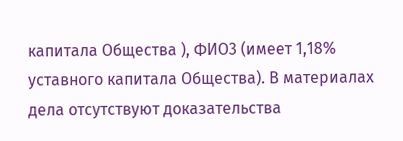капитала Общества ), ФИО3 (имеет 1,18% уставного капитала Общества). В материалах дела отсутствуют доказательства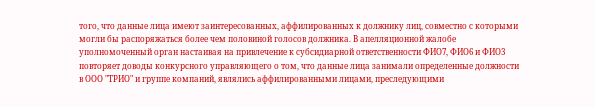того, что данные лица имеют заинтересованных, аффилированных к должнику лиц, совместно с которыми могли бы распоряжаться более чем половиной голосов должника. В апелляционной жалобе уполномоченный орган настаивая на привлечение к субсидиарной ответственности ФИО7, ФИО6 и ФИО3 повторяет доводы конкурсного управляющего о том, что данные лица занимали определенные должности в ООО "ТРИО" и группе компаний, являлись аффилированными лицами, преследующими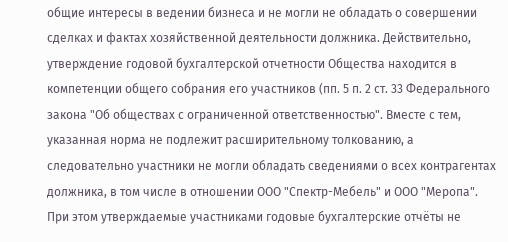общие интересы в ведении бизнеса и не могли не обладать о совершении сделках и фактах хозяйственной деятельности должника. Действительно, утверждение годовой бухгалтерской отчетности Общества находится в компетенции общего собрания его участников (пп. 5 п. 2 ст. 33 Федерального закона "Об обществах с ограниченной ответственностью". Вместе с тем, указанная норма не подлежит расширительному толкованию, а следовательно участники не могли обладать сведениями о всех контрагентах должника, в том числе в отношении ООО "Спектр-Мебель" и ООО "Меропа". При этом утверждаемые участниками годовые бухгалтерские отчёты не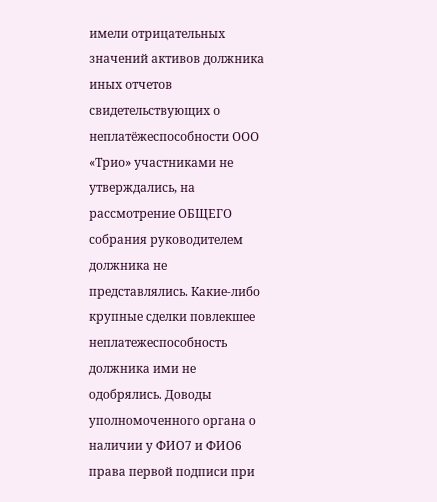имели отрицательных значений активов должника иных отчетов свидетельствующих о неплатёжеспособности ООО «Трио» участниками не утверждались, на рассмотрение ОБЩЕГО собрания руководителем должника не представлялись. Какие-либо крупные сделки повлекшее неплатежеспособность должника ими не одобрялись. Доводы уполномоченного органа о наличии у ФИО7 и ФИО6 права первой подписи при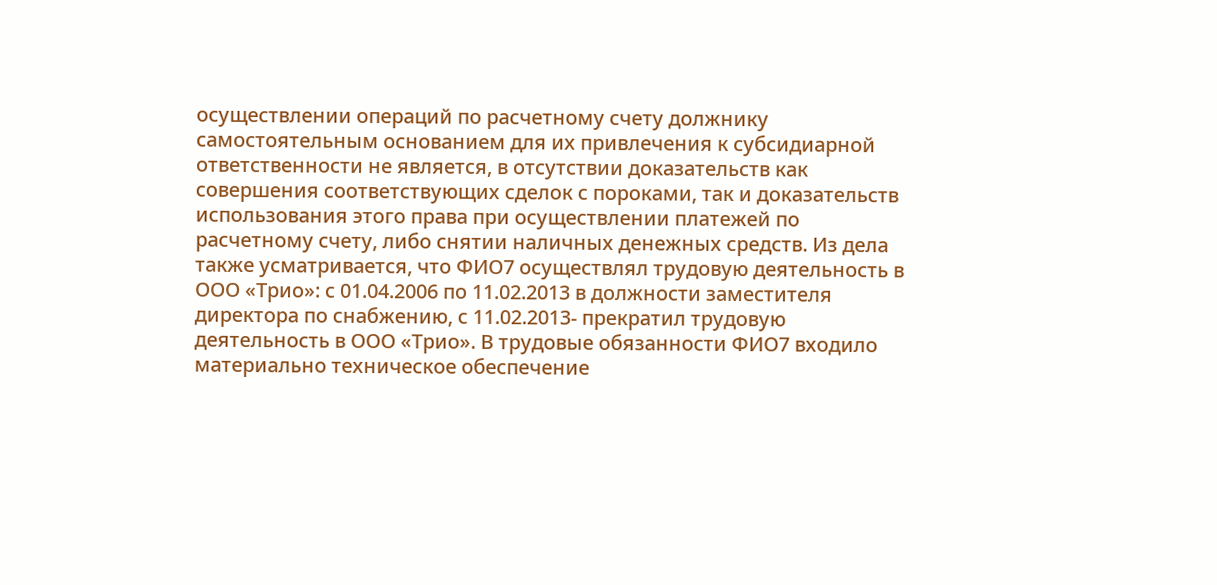осуществлении операций по расчетному счету должнику самостоятельным основанием для их привлечения к субсидиарной ответственности не является, в отсутствии доказательств как совершения соответствующих сделок с пороками, так и доказательств использования этого права при осуществлении платежей по расчетному счету, либо снятии наличных денежных средств. Из дела также усматривается, что ФИО7 осуществлял трудовую деятельность в ООО «Трио»: с 01.04.2006 по 11.02.2013 в должности заместителя директора по снабжению, с 11.02.2013- прекратил трудовую деятельность в ООО «Трио». В трудовые обязанности ФИО7 входило материально техническое обеспечение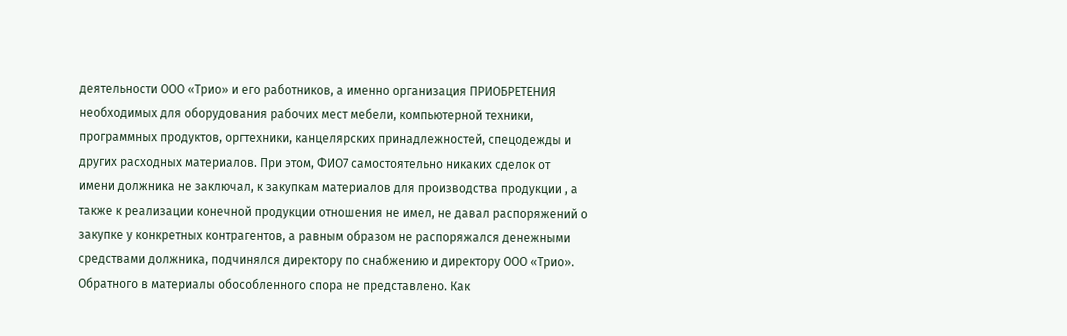деятельности ООО «Трио» и его работников, а именно организация ПРИОБРЕТЕНИЯ необходимых для оборудования рабочих мест мебели, компьютерной техники, программных продуктов, оргтехники, канцелярских принадлежностей, спецодежды и других расходных материалов. При этом, ФИО7 самостоятельно никаких сделок от имени должника не заключал, к закупкам материалов для производства продукции , а также к реализации конечной продукции отношения не имел, не давал распоряжений о закупке у конкретных контрагентов, а равным образом не распоряжался денежными средствами должника, подчинялся директору по снабжению и директору ООО «Трио». Обратного в материалы обособленного спора не представлено. Как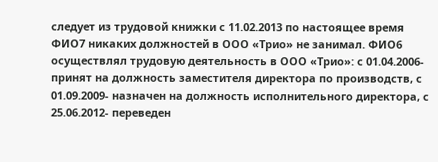следует из трудовой книжки с 11.02.2013 по настоящее время ФИО7 никаких должностей в ООО «Трио» не занимал. ФИО6 осуществлял трудовую деятельность в ООО «Трио»: с 01.04.2006- принят на должность заместителя директора по производств, с 01.09.2009- назначен на должность исполнительного директора, с 25.06.2012- переведен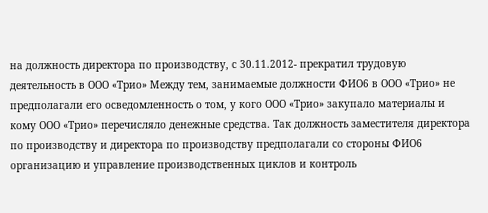на должность директора по производству, с 30.11.2012- прекратил трудовую деятельность в ООО «Трио» Между тем, занимаемые должности ФИО6 в ООО «Трио» не предполагали его осведомленность о том, у кого ООО «Трио» закупало материалы и кому ООО «Трио» перечисляло денежные средства. Так должность заместителя директора по производству и директора по производству предполагали со стороны ФИО6 организацию и управление производственных циклов и контроль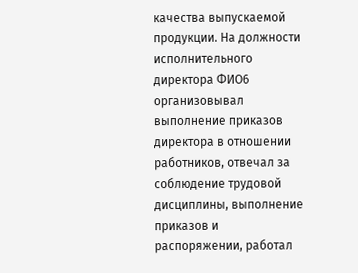качества выпускаемой продукции. На должности исполнительного директора ФИО6 организовывал выполнение приказов директора в отношении работников, отвечал за соблюдение трудовой дисциплины, выполнение приказов и распоряжении, работал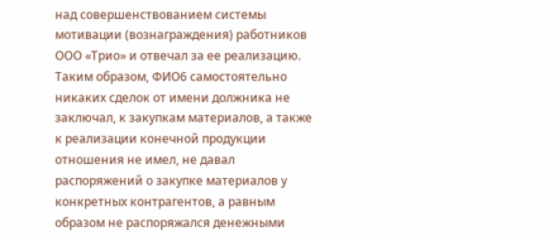над совершенствованием системы мотивации (вознаграждения) работников ООО «Трио» и отвечал за ее реализацию. Таким образом, ФИО6 самостоятельно никаких сделок от имени должника не заключал, к закупкам материалов, а также к реализации конечной продукции отношения не имел, не давал распоряжений о закупке материалов у конкретных контрагентов, а равным образом не распоряжался денежными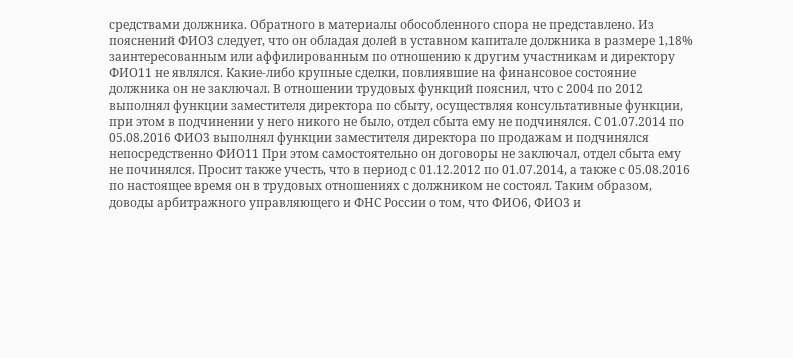средствами должника. Обратного в материалы обособленного спора не представлено. Из пояснений ФИО3 следует, что он обладая долей в уставном капитале должника в размере 1,18% заинтересованным или аффилированным по отношению к другим участникам и директору ФИО11 не являлся. Какие-либо крупные сделки, повлиявшие на финансовое состояние должника он не заключал. В отношении трудовых функций пояснил, что с 2004 по 2012 выполнял функции заместителя директора по сбыту, осуществляя консультативные функции, при этом в подчинении у него никого не было, отдел сбыта ему не подчинялся. С 01.07.2014 по 05.08.2016 ФИО3 выполнял функции заместителя директора по продажам и подчинялся непосредственно ФИО11 При этом самостоятельно он договоры не заключал, отдел сбыта ему не починялся. Просит также учесть, что в период с 01.12.2012 по 01.07.2014, а также с 05.08.2016 по настоящее время он в трудовых отношениях с должником не состоял. Таким образом, доводы арбитражного управляющего и ФНС России о том, что ФИО6, ФИО3 и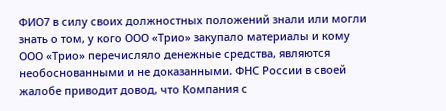ФИО7 в силу своих должностных положений знали или могли знать о том, у кого ООО «Трио» закупало материалы и кому ООО «Трио» перечисляло денежные средства, являются необоснованными и не доказанными. ФНС России в своей жалобе приводит довод, что Компания с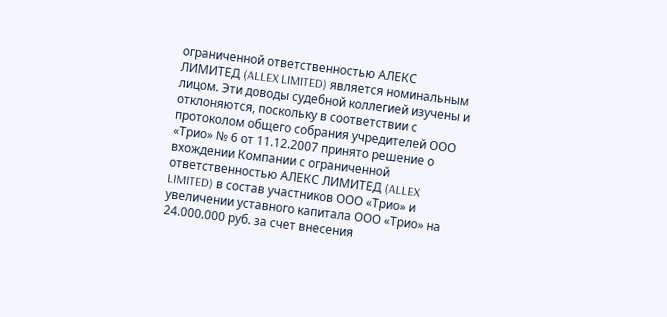ограниченной ответственностью АЛЕКС ЛИМИТЕД (ALLEX LIMITED) является номинальным лицом. Эти доводы судебной коллегией изучены и отклоняются, поскольку в соответствии с протоколом общего собрания учредителей ООО «Трио» № 6 от 11.12.2007 принято решение о вхождении Компании с ограниченной ответственностью АЛЕКС ЛИМИТЕД (ALLEX LIMITED) в состав участников ООО «Трио» и увеличении уставного капитала ООО «Трио» на 24.000.000 руб. за счет внесения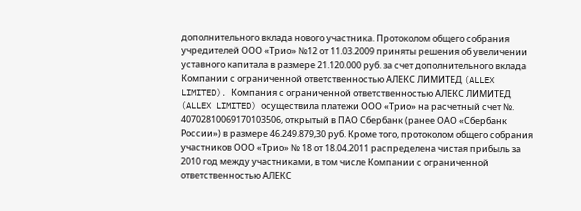дополнительного вклада нового участника. Протоколом общего собрания учредителей ООО «Трио» №12 от 11.03.2009 приняты решения об увеличении уставного капитала в размере 21.120.000 руб. за счет дополнительного вклада Компании с ограниченной ответственностью АЛЕКС ЛИМИТЕД (ALLEX LIMITED). Компания с ограниченной ответственностью АЛЕКС ЛИМИТЕД (ALLEX LIMITED) осуществила платежи ООО «Трио» на расчетный счет №. 40702810069170103506, открытый в ПАО Сбербанк (ранее ОАО «Сбербанк России») в размере 46.249.879,30 руб. Кроме того, протоколом общего собрания участников ООО «Трио» № 18 от 18.04.2011 распределена чистая прибыль за 2010 год между участниками, в том числе Компании с ограниченной ответственностью АЛЕКС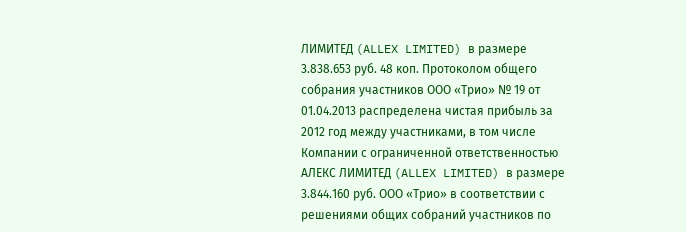ЛИМИТЕД (ALLEX LIMITED) в размере 3.838.653 руб. 48 коп. Протоколом общего собрания участников ООО «Трио» № 19 от 01.04.2013 распределена чистая прибыль за 2012 год между участниками, в том числе Компании с ограниченной ответственностью АЛЕКС ЛИМИТЕД (ALLEX LIMITED) в размере 3.844.160 руб. ООО «Трио» в соответствии с решениями общих собраний участников по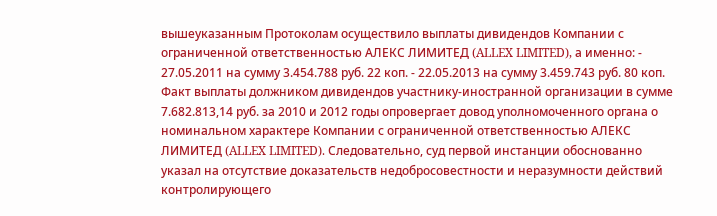вышеуказанным Протоколам осуществило выплаты дивидендов Компании с ограниченной ответственностью АЛЕКС ЛИМИТЕД (ALLEX LIMITED), а именно: - 27.05.2011 на сумму 3.454.788 руб. 22 коп. - 22.05.2013 на сумму 3.459.743 руб. 80 коп. Факт выплаты должником дивидендов участнику-иностранной организации в сумме 7.682.813,14 руб. за 2010 и 2012 годы опровергает довод уполномоченного органа о номинальном характере Компании с ограниченной ответственностью АЛЕКС ЛИМИТЕД (ALLEX LIMITED). Следовательно, суд первой инстанции обоснованно указал на отсутствие доказательств недобросовестности и неразумности действий контролирующего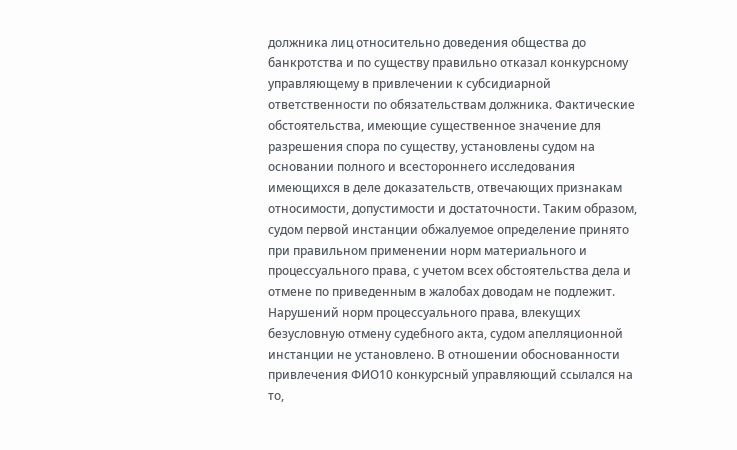должника лиц относительно доведения общества до банкротства и по существу правильно отказал конкурсному управляющему в привлечении к субсидиарной ответственности по обязательствам должника. Фактические обстоятельства, имеющие существенное значение для разрешения спора по существу, установлены судом на основании полного и всестороннего исследования имеющихся в деле доказательств, отвечающих признакам относимости, допустимости и достаточности. Таким образом, судом первой инстанции обжалуемое определение принято при правильном применении норм материального и процессуального права, с учетом всех обстоятельства дела и отмене по приведенным в жалобах доводам не подлежит. Нарушений норм процессуального права, влекущих безусловную отмену судебного акта, судом апелляционной инстанции не установлено. В отношении обоснованности привлечения ФИО10 конкурсный управляющий ссылался на то,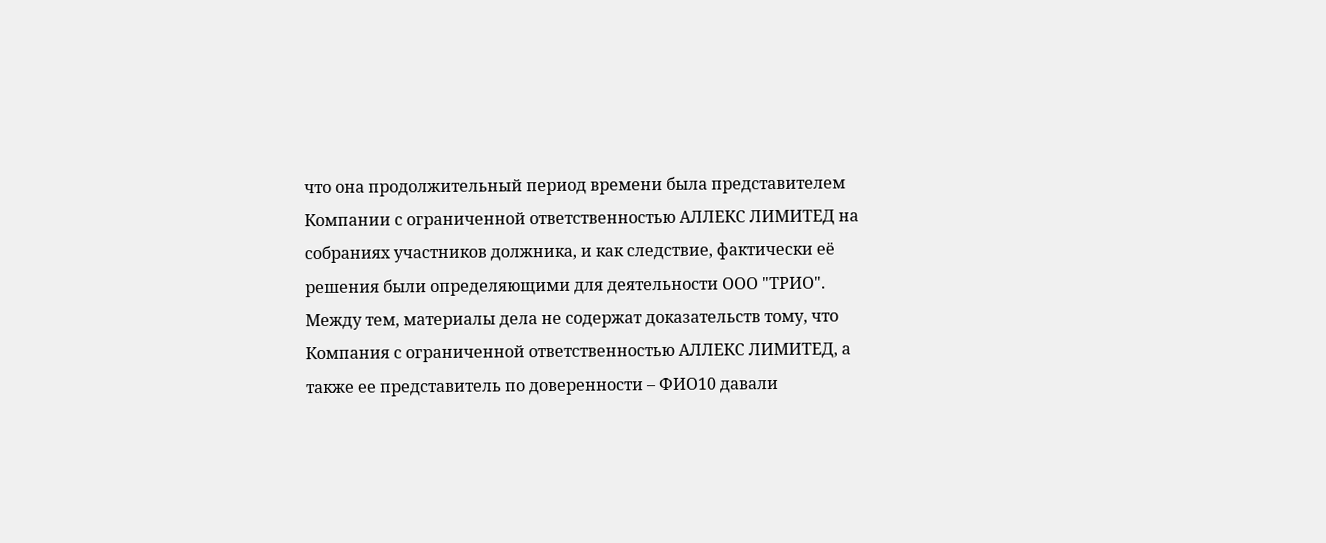что она продолжительный период времени была представителем Компании с ограниченной ответственностью АЛЛЕКС ЛИМИТЕД на собраниях участников должника, и как следствие, фактически её решения были определяющими для деятельности ООО "ТРИО". Между тем, материалы дела не содержат доказательств тому, что Компания с ограниченной ответственностью АЛЛЕКС ЛИМИТЕД, а также ее представитель по доверенности – ФИО10 давали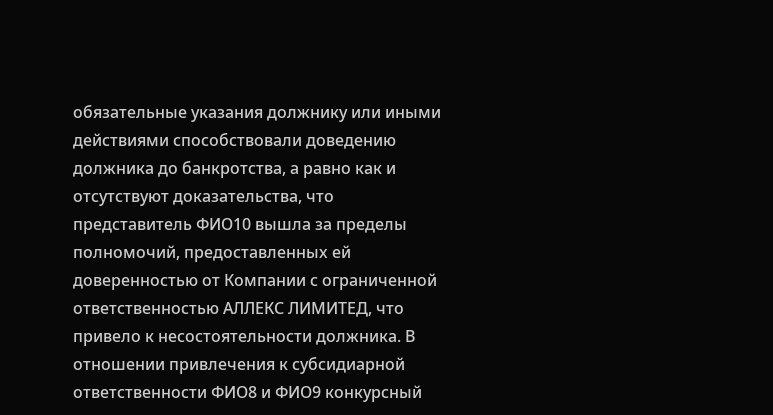обязательные указания должнику или иными действиями способствовали доведению должника до банкротства, а равно как и отсутствуют доказательства, что представитель ФИО10 вышла за пределы полномочий, предоставленных ей доверенностью от Компании с ограниченной ответственностью АЛЛЕКС ЛИМИТЕД, что привело к несостоятельности должника. В отношении привлечения к субсидиарной ответственности ФИО8 и ФИО9 конкурсный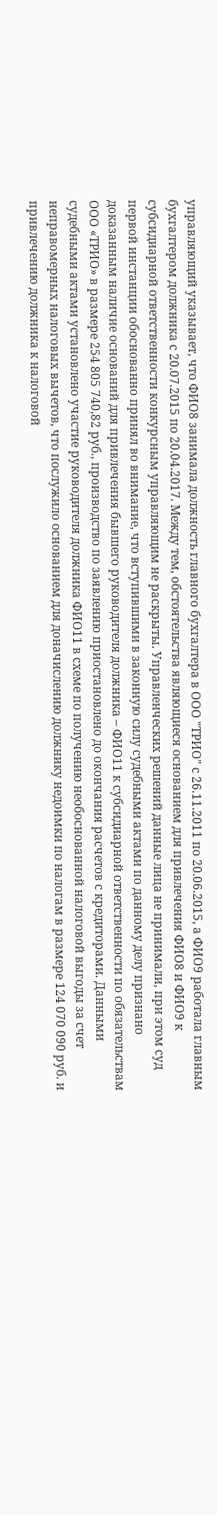управляющий указывает, что ФИО8 занимала должность главного бухгалтера в ООО "ТРИО" с 26.11.2011 по 20.06.2015, а ФИО9 работала главным бухгалтером должника с 20.07.2015 по 20.04.2017. Между тем, обстоятельства являющиеся основанием для привлечения ФИО8 и ФИО9 к субсидиарной ответственности конкурсным управляющим не раскрыты. Управленческих решений данные лица не принимали, при этом суд первой инстанции обоснованно принял во внимание, что вступившими в законную силу судебными актами по данному делу признано доказанным наличие оснований для привлечения бывшего руководителя должника – ФИО11 к субсидиарной ответственности по обязательствам ООО «ТРИО» в размере 254 805 740,82 руб., производство по заявлению приостановлено до окончания расчетов с кредиторами. Данными судебными актами установлено участие руководителя должника ФИО11 в схеме по получению необоснованной налоговой выгоды за счет неправомерных налоговых вычетов, что послужило основанием для доначислению должнику недоимки по налогам в размере 124 070 090 руб. и привлечению должника к налоговой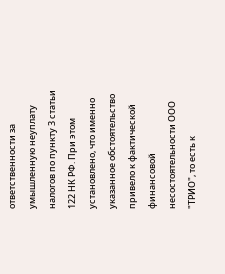ответственности за умышленную неуплату налогов по пункту 3 статьи 122 НК РФ. При этом установлено, что именно указанное обстоятельство привело к фактической финансовой несостоятельности ООО "ТРИО", то есть к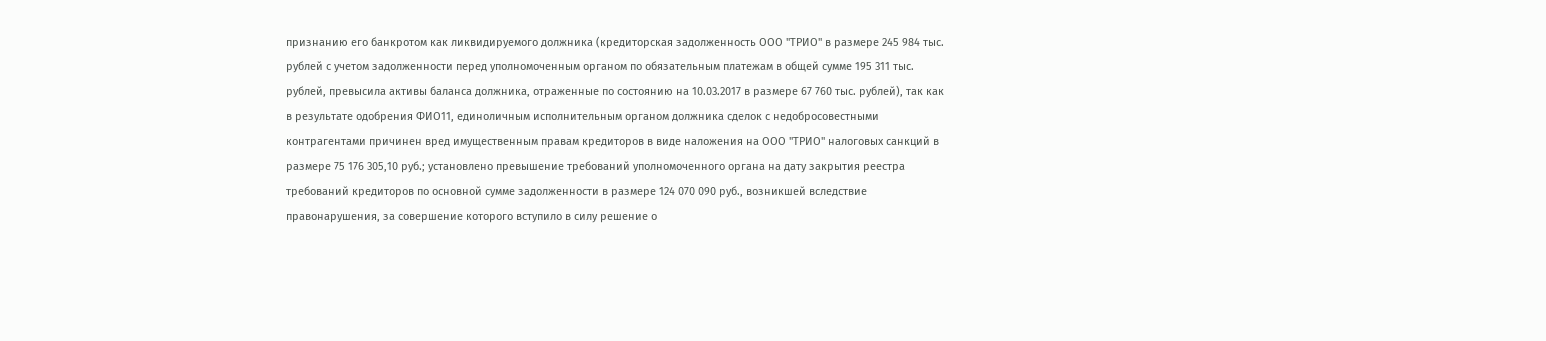признанию его банкротом как ликвидируемого должника (кредиторская задолженность ООО "ТРИО" в размере 245 984 тыс. рублей с учетом задолженности перед уполномоченным органом по обязательным платежам в общей сумме 195 311 тыс. рублей, превысила активы баланса должника, отраженные по состоянию на 10.03.2017 в размере 67 760 тыс. рублей), так как в результате одобрения ФИО11, единоличным исполнительным органом должника сделок с недобросовестными контрагентами причинен вред имущественным правам кредиторов в виде наложения на ООО "ТРИО" налоговых санкций в размере 75 176 305,10 руб.; установлено превышение требований уполномоченного органа на дату закрытия реестра требований кредиторов по основной сумме задолженности в размере 124 070 090 руб., возникшей вследствие правонарушения, за совершение которого вступило в силу решение о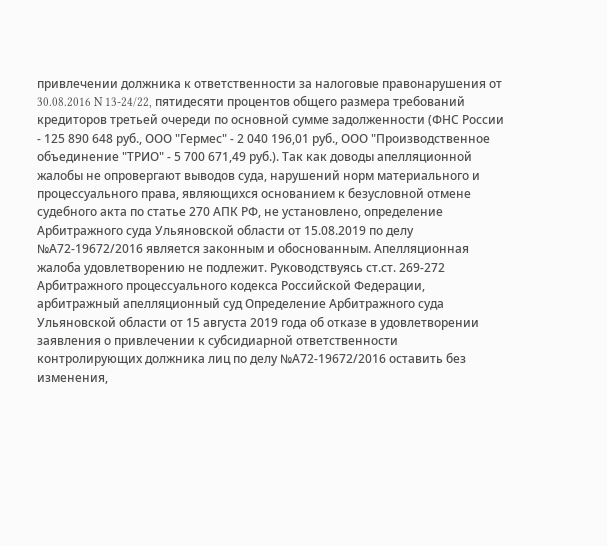привлечении должника к ответственности за налоговые правонарушения от 30.08.2016 N 13-24/22, пятидесяти процентов общего размера требований кредиторов третьей очереди по основной сумме задолженности (ФНС России - 125 890 648 руб., ООО "Гермес" - 2 040 196,01 руб., ООО "Производственное объединение "ТРИО" - 5 700 671,49 руб.). Так как доводы апелляционной жалобы не опровергают выводов суда, нарушений норм материального и процессуального права, являющихся основанием к безусловной отмене судебного акта по статье 270 АПК РФ, не установлено, определение Арбитражного суда Ульяновской области от 15.08.2019 по делу №А72-19672/2016 является законным и обоснованным. Апелляционная жалоба удовлетворению не подлежит. Руководствуясь ст.ст. 269-272 Арбитражного процессуального кодекса Российской Федерации, арбитражный апелляционный суд Определение Арбитражного суда Ульяновской области от 15 августа 2019 года об отказе в удовлетворении заявления о привлечении к субсидиарной ответственности контролирующих должника лиц по делу №А72-19672/2016 оставить без изменения,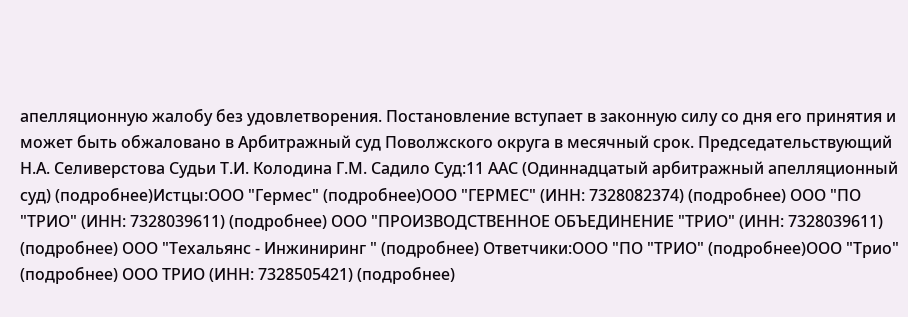апелляционную жалобу без удовлетворения. Постановление вступает в законную силу со дня его принятия и может быть обжаловано в Арбитражный суд Поволжского округа в месячный срок. Председательствующий Н.А. Селиверстова Судьи Т.И. Колодина Г.М. Садило Суд:11 ААС (Одиннадцатый арбитражный апелляционный суд) (подробнее)Истцы:ООО "Гермес" (подробнее)ООО "ГЕРМЕС" (ИНН: 7328082374) (подробнее) ООО "ПО "ТРИО" (ИНН: 7328039611) (подробнее) ООО "ПРОИЗВОДСТВЕННОЕ ОБЪЕДИНЕНИЕ "ТРИО" (ИНН: 7328039611) (подробнее) ООО "Техальянс - Инжиниринг " (подробнее) Ответчики:ООО "ПО "ТРИО" (подробнее)ООО "Трио" (подробнее) ООО ТРИО (ИНН: 7328505421) (подробнее)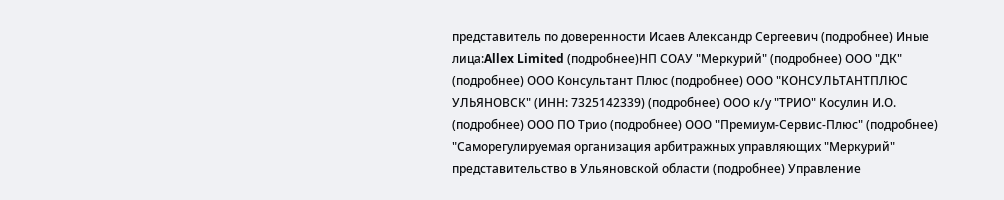представитель по доверенности Исаев Александр Сергеевич (подробнее) Иные лица:Allex Limited (подробнее)НП СОАУ "Меркурий" (подробнее) ООО "ДК" (подробнее) ООО Консультант Плюс (подробнее) ООО "КОНСУЛЬТАНТПЛЮС УЛЬЯНОВСК" (ИНН: 7325142339) (подробнее) ООО к/у "ТРИО" Косулин И.О. (подробнее) ООО ПО Трио (подробнее) ООО "Премиум-Сервис-Плюс" (подробнее) "Саморегулируемая организация арбитражных управляющих "Меркурий" представительство в Ульяновской области (подробнее) Управление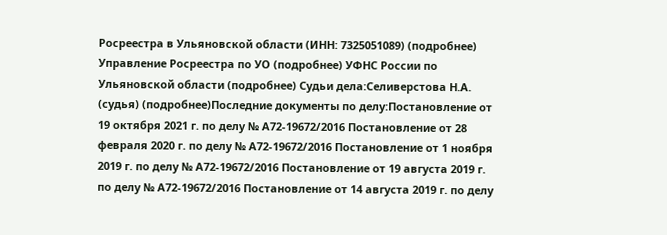Росреестра в Ульяновской области (ИНН: 7325051089) (подробнее) Управление Росреестра по УО (подробнее) УФНС России по Ульяновской области (подробнее) Судьи дела:Селиверстова Н.А. (судья) (подробнее)Последние документы по делу:Постановление от 19 октября 2021 г. по делу № А72-19672/2016 Постановление от 28 февраля 2020 г. по делу № А72-19672/2016 Постановление от 1 ноября 2019 г. по делу № А72-19672/2016 Постановление от 19 августа 2019 г. по делу № А72-19672/2016 Постановление от 14 августа 2019 г. по делу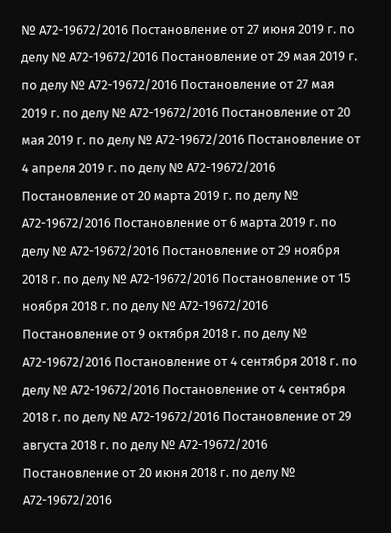№ А72-19672/2016 Постановление от 27 июня 2019 г. по делу № А72-19672/2016 Постановление от 29 мая 2019 г. по делу № А72-19672/2016 Постановление от 27 мая 2019 г. по делу № А72-19672/2016 Постановление от 20 мая 2019 г. по делу № А72-19672/2016 Постановление от 4 апреля 2019 г. по делу № А72-19672/2016 Постановление от 20 марта 2019 г. по делу № А72-19672/2016 Постановление от 6 марта 2019 г. по делу № А72-19672/2016 Постановление от 29 ноября 2018 г. по делу № А72-19672/2016 Постановление от 15 ноября 2018 г. по делу № А72-19672/2016 Постановление от 9 октября 2018 г. по делу № А72-19672/2016 Постановление от 4 сентября 2018 г. по делу № А72-19672/2016 Постановление от 4 сентября 2018 г. по делу № А72-19672/2016 Постановление от 29 августа 2018 г. по делу № А72-19672/2016 Постановление от 20 июня 2018 г. по делу № А72-19672/2016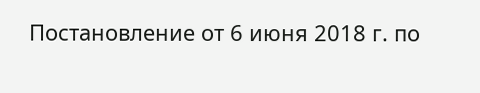Постановление от 6 июня 2018 г. по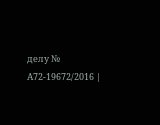делу № А72-19672/2016 |